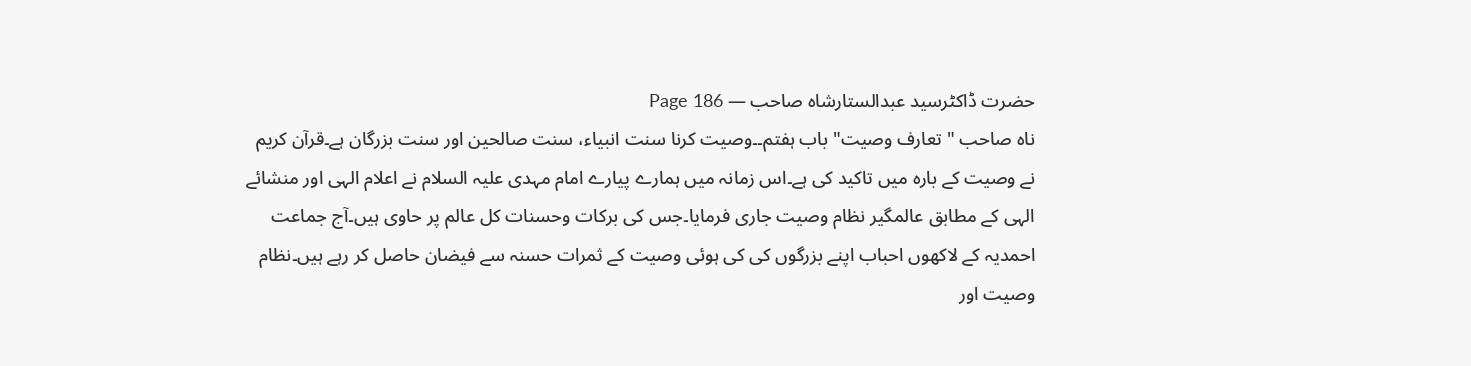حضرت ڈاکٹرسید عبدالستارشاہ صاحب — Page 186
ناہ صاحب " تعارف وصیت" باب ہفتم۔۔وصیت کرنا سنت انبیاء، سنت صالحین اور سنت بزرگان ہے۔قرآن کریم نے وصیت کے بارہ میں تاکید کی ہے۔اس زمانہ میں ہمارے پیارے امام مہدی علیہ السلام نے اعلام الہی اور منشائے الہی کے مطابق عالمگیر نظام وصیت جاری فرمایا۔جس کی برکات وحسنات کل عالم پر حاوی ہیں۔آج جماعت احمدیہ کے لاکھوں احباب اپنے بزرگوں کی کی ہوئی وصیت کے ثمرات حسنہ سے فیضان حاصل کر رہے ہیں۔نظام وصیت اور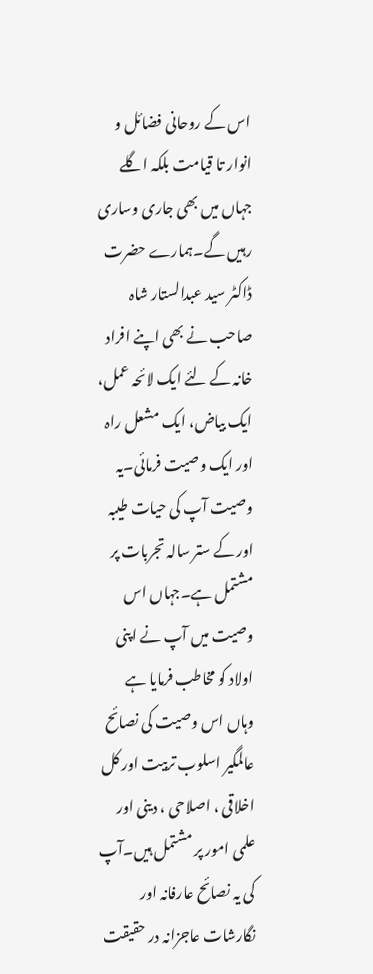اس کے روحانی فضائل و انوار تا قیامت بلکہ اگلے جہاں میں بھی جاری وساری رہیں گے۔ہمارے حضرت ڈاکٹر سید عبدالستار شاہ صاحب نے بھی اپنے افراد خانہ کے لئے ایک لائحہ عمل، ایک بیاض، ایک مشعل راہ اور ایک وصیت فرمائی۔یہ وصیت آپ کی حیات طیبہ اور کے ستر سالہ تجربات پر مشتمل ہے۔جہاں اس وصیت میں آپ نے اپنی اولاد کو مخاطب فرمایا ہے وہاں اس وصیت کی نصائح عالمگیر اسلوب تربیت اور کل اخلاقی ، اصلاحی ، دینی اور علمی امور پر مشتمل ہیں۔آپ کی یہ نصائح عارفانہ اور نگارشات عاجزانہ در حقیقت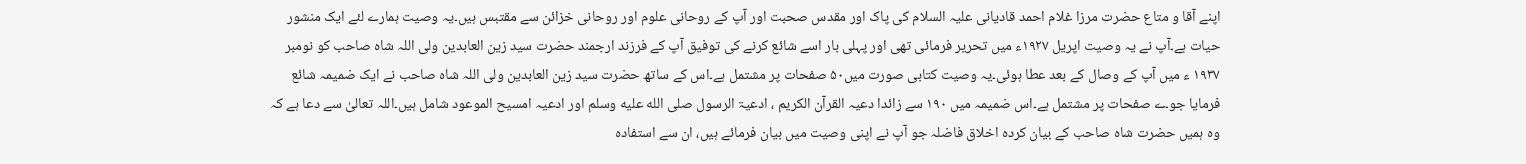اپنے آقا و متاع حضرت مرزا غلام احمد قادیانی علیہ السلام کی پاک اور مقدس صحبت اور آپ کے روحانی علوم اور روحانی خزائن سے مقتبس ہیں۔یہ وصیت ہمارے لئے ایک منشور حیات ہے۔آپ نے یہ وصیت اپریل ۱۹۲۷ء میں تحریر فرمائی تھی اور پہلی بار اسے شائع کرنے کی توفیق آپ کے فرزند ارجمند حضرت سید زین العابدین ولی اللہ شاہ صاحب کو نومبر ۱۹۳۷ ء میں آپ کے وصال کے بعد عطا ہوئی۔یہ وصیت کتابی صورت میں۵۰ صفحات پر مشتمل ہے۔اس کے ساتھ حضرت سید زین العابدین ولی اللہ شاہ صاحب نے ایک ضمیمہ شائع فرمایا جو۔ے صفحات پر مشتمل ہے۔اس ضمیمہ میں ۱۹۰ سے زائدا دعیہ القرآن الکریم ، ادعیۃ الرسول صلى الله عليه وسلم اور ادعیہ امسیح الموعود شامل ہیں۔اللہ تعالیٰ سے دعا ہے کہ وہ ہمیں حضرت شاہ صاحب کے بیان کردہ اخلاق فاضلہ جو آپ نے اپنی وصیت میں بیان فرمائے ہیں، ان سے استفادہ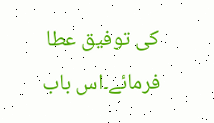کی توفیق عطا فرمائے۔اس باب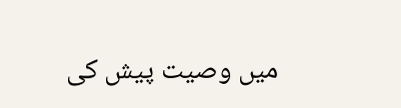میں وصیت پیش کی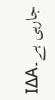جارہی ہے۔ΙΔΑ